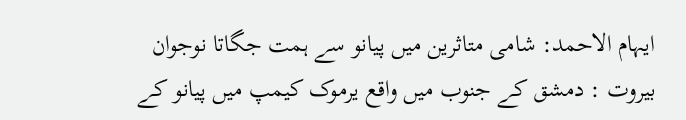ایہام الاحمد: شامی متاثرین میں پیانو سے ہمت جگاتا نوجوان
بیروت : دمشق کے جنوب میں واقع یرموک کیمپ میں پیانو کے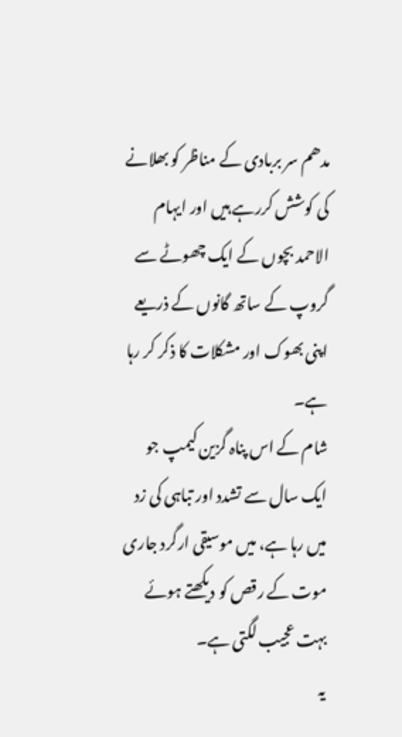مدھم سر بربادی کے مناظر کو بھلانے کی کوشش کررہے ہیں اور ایہام الاحمد بچوں کے ایک چھوٹے سے گروپ کے ساتھ گانوں کے ذریعے اپنی بھوک اور مشکلات کا ذکر کر رہا ہے۔
شام کے اس پناہ گزین کیمپ جو ایک سال سے تشدد اور تباہی کی زد میں رہا ہے، میں موسیقی ارگرد جاری موت کے رقص کو دیکھتے ہوئے بہت عجیب لگتی ہے۔
یہ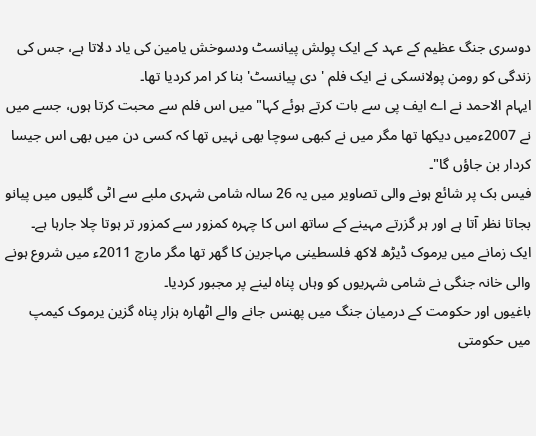دوسری جنگ عظیم کے عہد کے ایک پولش پیانسٹ ودسوخش یامین کی یاد دلاتا ہے، جس کی زندگی کو رومن پولانسکی نے ایک فلم ' دی پیانسٹ' بنا کر امر کردیا تھا۔
ایہام الاحمد نے اے ایف پی سے بات کرتے ہوئے کہا" میں اس فلم سے محبت کرتا ہوں، جسے میں نے 2007ءمیں دیکھا تھا مگر میں نے کبھی سوچا بھی نہیں تھا کہ کسی دن میں بھی اس جیسا کردار بن جاؤں گا"۔
فیس بک پر شائع ہونے والی تصاویر میں یہ 26 سالہ شامی شہری ملبے سے اٹی گلیوں میں پیانو بجاتا نظر آتا ہے اور ہر گزرتے مہینے کے ساتھ اس کا چہرہ کمزور سے کمزور تر ہوتا چلا جارہا ہے۔
ایک زمانے میں یرموک ڈیڑھ لاکھ فلسطینی مہاجرین کا گھر تھا مگر مارچ 2011ء میں شروع ہونے والی خانہ جنگی نے شامی شہریوں کو وہاں پناہ لینے پر مجبور کردیا۔
باغیوں اور حکومت کے درمیان جنگ میں پھنس جانے والے اٹھارہ ہزار پناہ گزین یرموک کیمپ میں حکومتی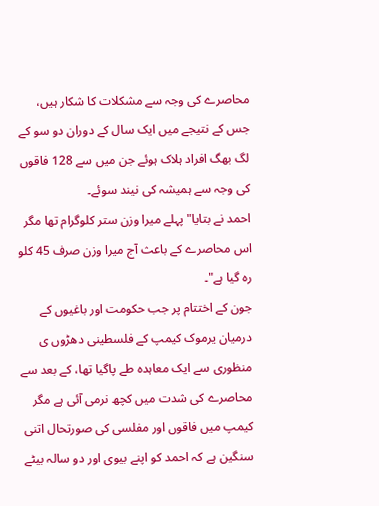محاصرے کی وجہ سے مشکلات کا شکار ہیں، جس کے نتیجے میں ایک سال کے دوران دو سو کے لگ بھگ افراد ہلاک ہوئے جن میں سے 128 فاقوں کی وجہ سے ہمیشہ کی نیند سوئے۔
احمد نے بتایا" پہلے میرا وزن ستر کلوگرام تھا مگر اس محاصرے کے باعث آج میرا وزن صرف 45 کلو رہ گیا ہے"۔
جون کے اختتام پر جب حکومت اور باغیوں کے درمیان یرموک کیمپ کے فلسطینی دھڑوں ی منظوری سے ایک معاہدہ طے پاگیا تھا، کے بعد سے محاصرے کی شدت میں کچھ نرمی آئی ہے مگر کیمپ میں فاقوں اور مفلسی کی صورتحال اتنی سنگین ہے کہ احمد کو اپنے بیوی اور دو سالہ بیٹے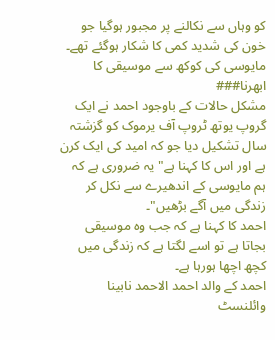کو وہاں سے نکالنے پر مجبور ہوگیا جو خون کی شدید کمی کا شکار ہوگئے تھے۔
مایوسی کی کوکھ سے موسیقی کا ابھرنا###
مشکل حالات کے باوجود احمد نے ایک گروپ یوتھ ٹروپ آف یرموک کو گزشتہ سال تشکیل دیا جو کہ امید کی ایک کرن ہے اور اس کا کہنا ہے" یہ ضروری ہے کہ ہم مایوسی کے اندھیرے سے نکل کر زندگی میں آگے بڑھیں"۔
احمد کا کہنا ہے کہ جب وہ موسیقی بجاتا ہے تو اسے لگتا ہے کہ زندگی میں کچھ اچھا ہورہا ہے۔
احمد کے والد احمد الاحمد نابینا وائلنسٹ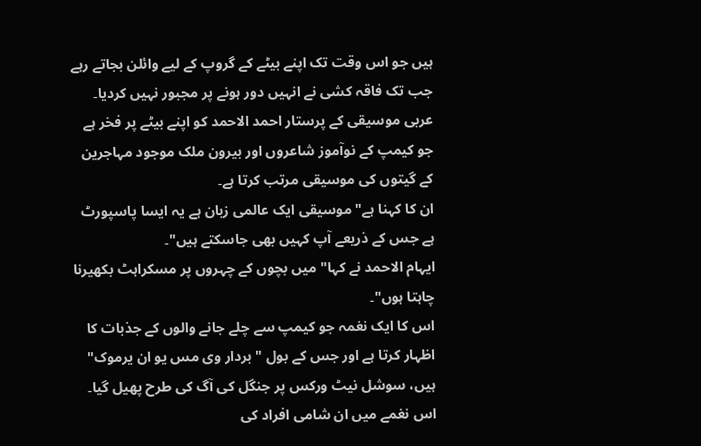ہیں جو اس وقت تک اپنے بیٹے کے گروپ کے لیے وائلن بجاتے رہے جب تک فاقہ کشی نے انہیں دور ہونے پر مجبور نہیں کردیا۔
عربی موسیقی کے پرستار احمد الاحمد کو اپنے بیٹے پر فخر ہے جو کیمپ کے نوآموز شاعروں اور بیرون ملک موجود مہاجرین کے گیتوں کی موسیقی مرتب کرتا ہے۔
ان کا کہنا ہے" موسیقی ایک عالمی زبان ہے یہ ایسا پاسپورٹ ہے جس کے ذریعے آپ کہیں بھی جاسکتے ہیں"۔
ایہام الاحمد نے کہا" میں بچوں کے چہروں پر مسکراہٹ بکھیرنا چاہتا ہوں"۔
اس کا ایک نغمہ جو کیمپ سے چلے جانے والوں کے جذبات کا اظہار کرتا ہے اور جس کے بول " بردار وی مس یو ان یرموک" ہیں، سوشل نیٹ ورکس پر جنگل کی آگ کی طرح پھیل گیا۔
اس نغمے میں ان شامی افراد کی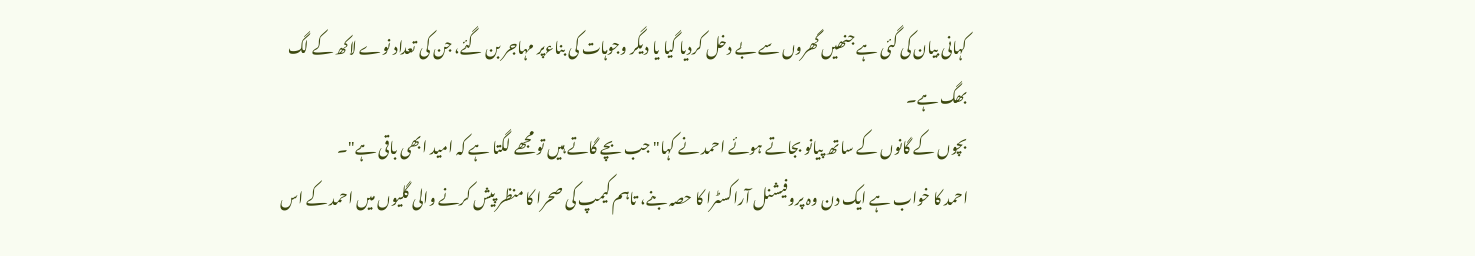کہانی بیان کی گئی ہے جنھیں گھروں سے بے دخل کردیا گیا یا دیگر وجوہات کی بناءپر مہاجر بن گئے، جن کی تعداد نوے لاکھ کے لگ بھگ ہے۔
بچوں کے گانوں کے ساتھ پیانو بجاتے ہوئے احمد نے کہا" جب بچے گاتے ہیں تو مجھے لگتا ہے کہ امید ابھی باقی ہے"۔
احمد کا خواب ہے ایک دن وہ پروفیشنل آراکسٹرا کا حصہ بنے، تاہم کیمپ کی صحرا کا منظر پیش کرنے والی گلیوں میں احمد کے اس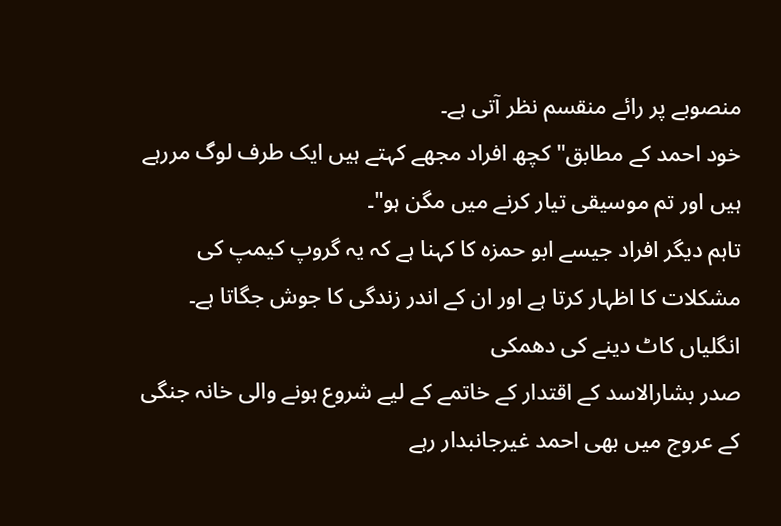منصوبے پر رائے منقسم نظر آتی ہے۔
خود احمد کے مطابق" کچھ افراد مجھے کہتے ہیں ایک طرف لوگ مررہے ہیں اور تم موسیقی تیار کرنے میں مگن ہو"۔
تاہم دیگر افراد جیسے ابو حمزہ کا کہنا ہے کہ یہ گروپ کیمپ کی مشکلات کا اظہار کرتا ہے اور ان کے اندر زندگی کا جوش جگاتا ہے۔
انگلیاں کاٹ دینے کی دھمکی
صدر بشارالاسد کے اقتدار کے خاتمے کے لیے شروع ہونے والی خانہ جنگی کے عروج میں بھی احمد غیرجانبدار رہے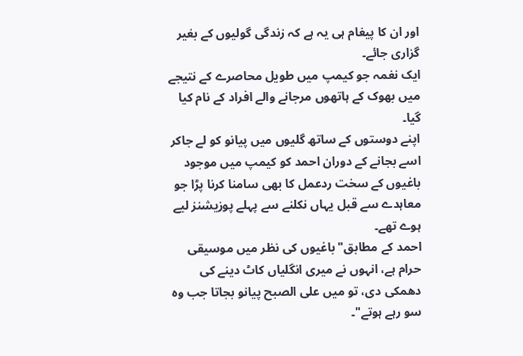اور ان کا پیغام ہی یہ ہے کہ زندگی گولیوں کے بغیر گزاری جائے۔
ایک نغمہ جو کیمپ میں طویل محاصرے کے نتیجے میں بھوک کے ہاتھوں مرجانے والے افراد کے نام کیا گیا۔
اپنے دوستوں کے ساتھ گلیوں میں پیانو کو لے جاکر اسے بجانے کے دوران احمد کو کیمپ میں موجود باغیوں کے سخت ردعمل کا بھی سامنا کرنا پڑا جو معاہدے سے قبل یہاں نکلنے سے پہلے پوزیشنز لیے ہوے تھے۔
احمد کے مطابق" باغیوں کی نظر میں موسیقی حرام ہے، انہوں نے میری انگلیاں کاٹ دینے کی دھمکی دی، تو میں علی الصبح پیانو بجاتا جب وہ سو رہے ہوتے"۔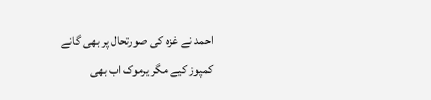احمد نے غزہ کی صورتحال پر بھی گانے کمپوز کیے مگر یرموک اب بھی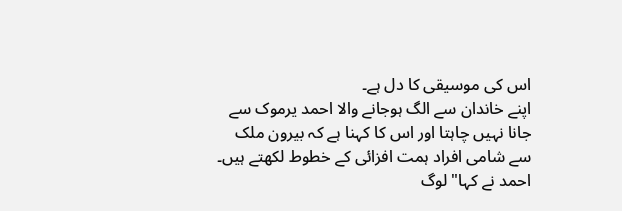اس کی موسیقی کا دل ہے۔
اپنے خاندان سے الگ ہوجانے والا احمد یرموک سے جانا نہیں چاہتا اور اس کا کہنا ہے کہ بیرون ملک سے شامی افراد ہمت افزائی کے خطوط لکھتے ہیں۔
احمد نے کہا" لوگ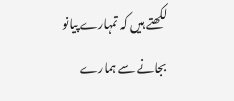لکھتے ہیں کہ تمہارے پیانو بجانے سے ہمارے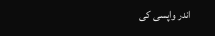اندر واپسی کی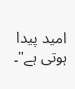امید پیدا ہوتی ہے"۔